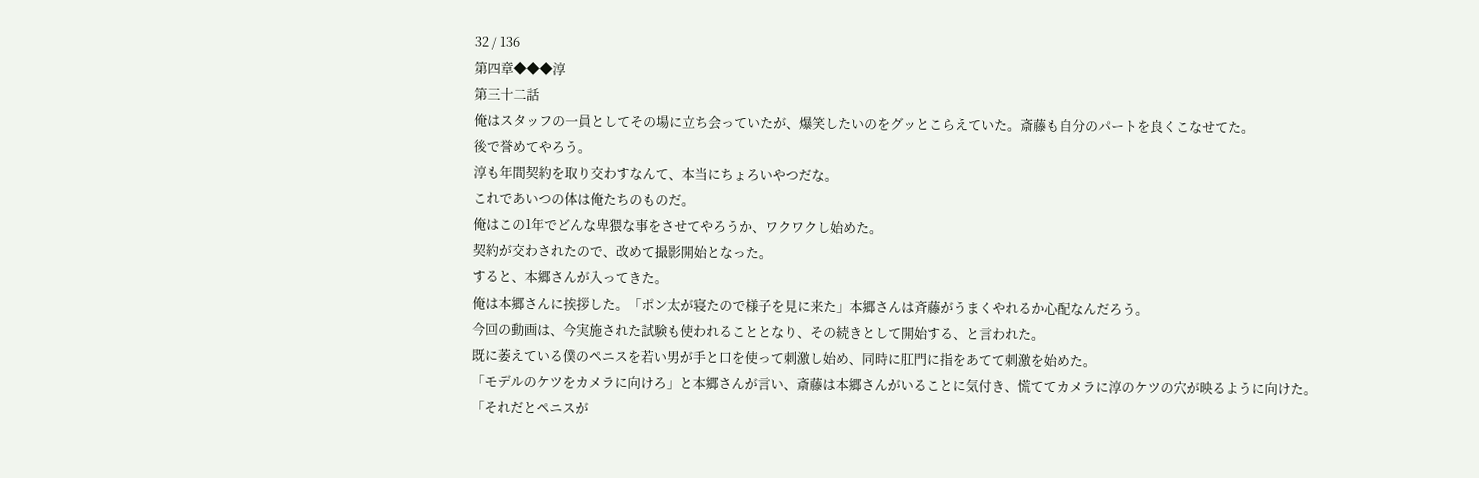32 / 136
第四章◆◆◆淳
第三十二話
俺はスタッフの一員としてその場に立ち会っていたが、爆笑したいのをグッとこらえていた。斎藤も自分のパートを良くこなせてた。
後で誉めてやろう。
淳も年間契約を取り交わすなんて、本当にちょろいやつだな。
これであいつの体は俺たちのものだ。
俺はこの1年でどんな卑猥な事をさせてやろうか、ワクワクし始めた。
契約が交わされたので、改めて撮影開始となった。
すると、本郷さんが入ってきた。
俺は本郷さんに挨拶した。「ポン太が寝たので様子を見に来た」本郷さんは斉藤がうまくやれるか心配なんだろう。
今回の動画は、今実施された試験も使われることとなり、その続きとして開始する、と言われた。
既に萎えている僕のペニスを若い男が手と口を使って刺激し始め、同時に肛門に指をあてて刺激を始めた。
「モデルのケツをカメラに向けろ」と本郷さんが言い、斎藤は本郷さんがいることに気付き、慌ててカメラに淳のケツの穴が映るように向けた。
「それだとペニスが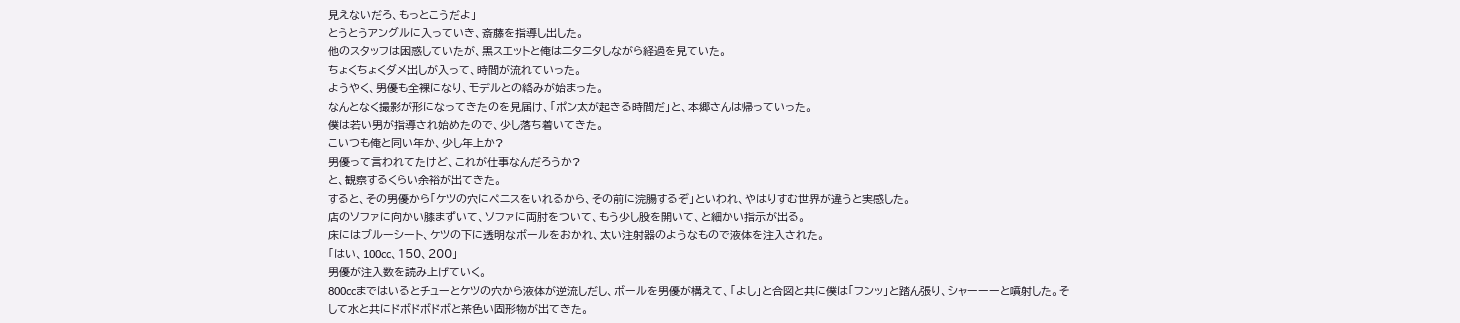見えないだろ、もっとこうだよ」
とうとうアングルに入っていき、斎藤を指導し出した。
他のスタッフは困惑していたが、黒スエットと俺はニタニタしながら経過を見ていた。
ちょくちょくダメ出しが入って、時間が流れていった。
ようやく、男優も全裸になり、モデルとの絡みが始まった。
なんとなく撮影が形になってきたのを見届け、「ポン太が起きる時間だ」と、本郷さんは帰っていった。
僕は若い男が指導され始めたので、少し落ち着いてきた。
こいつも俺と同い年か、少し年上か?
男優って言われてたけど、これが仕事なんだろうか?
と、観察するくらい余裕が出てきた。
すると、その男優から「ケツの穴にペニスをいれるから、その前に浣腸するぞ」といわれ、やはりすむ世界が違うと実感した。
店のソファに向かい膝まずいて、ソファに両肘をついて、もう少し股を開いて、と細かい指示が出る。
床にはブルーシート、ケツの下に透明なボールをおかれ、太い注射器のようなもので液体を注入された。
「はい、100cc、150、200」
男優が注入数を読み上げていく。
800ccまではいるとチューとケツの穴から液体が逆流しだし、ボールを男優が構えて、「よし」と合図と共に僕は「フンッ」と踏ん張り、シャーーーと噴射した。そして水と共にドボドボドボと茶色い固形物が出てきた。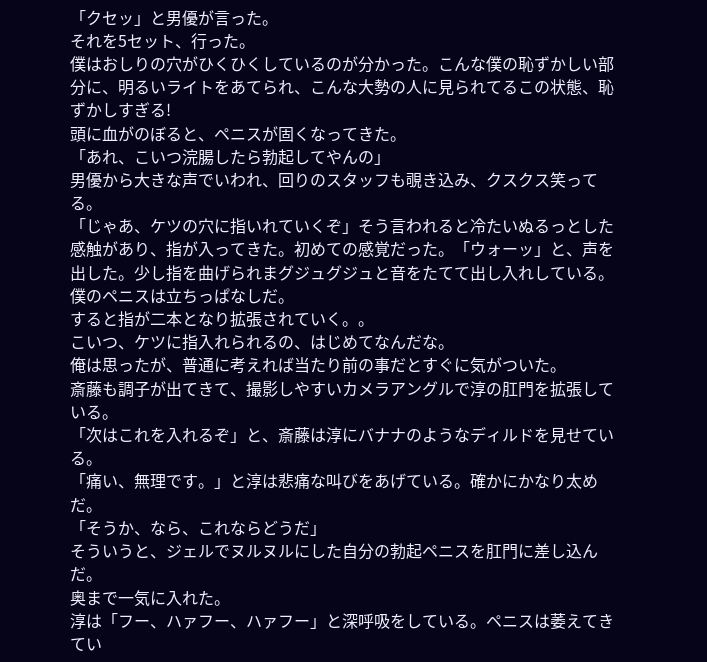「クセッ」と男優が言った。
それを5セット、行った。
僕はおしりの穴がひくひくしているのが分かった。こんな僕の恥ずかしい部分に、明るいライトをあてられ、こんな大勢の人に見られてるこの状態、恥ずかしすぎる!
頭に血がのぼると、ペニスが固くなってきた。
「あれ、こいつ浣腸したら勃起してやんの」
男優から大きな声でいわれ、回りのスタッフも覗き込み、クスクス笑ってる。
「じゃあ、ケツの穴に指いれていくぞ」そう言われると冷たいぬるっとした感触があり、指が入ってきた。初めての感覚だった。「ウォーッ」と、声を出した。少し指を曲げられまグジュグジュと音をたてて出し入れしている。
僕のペニスは立ちっぱなしだ。
すると指が二本となり拡張されていく。。
こいつ、ケツに指入れられるの、はじめてなんだな。
俺は思ったが、普通に考えれば当たり前の事だとすぐに気がついた。
斎藤も調子が出てきて、撮影しやすいカメラアングルで淳の肛門を拡張している。
「次はこれを入れるぞ」と、斎藤は淳にバナナのようなディルドを見せている。
「痛い、無理です。」と淳は悲痛な叫びをあげている。確かにかなり太めだ。
「そうか、なら、これならどうだ」
そういうと、ジェルでヌルヌルにした自分の勃起ペニスを肛門に差し込んだ。
奥まで一気に入れた。
淳は「フー、ハァフー、ハァフー」と深呼吸をしている。ペニスは萎えてきてい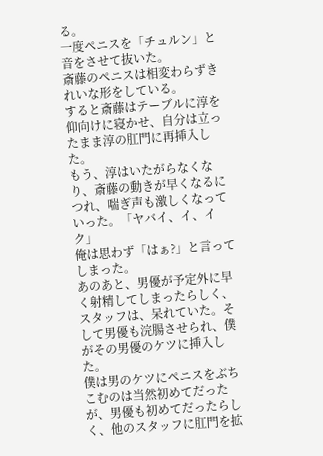る。
一度ペニスを「チュルン」と音をさせて抜いた。
斎藤のペニスは相変わらずきれいな形をしている。
すると斎藤はテーブルに淳を仰向けに寝かせ、自分は立ったまま淳の肛門に再挿入した。
もう、淳はいたがらなくなり、斎藤の動きが早くなるにつれ、喘ぎ声も激しくなっていった。「ヤバイ、イ、イク」
俺は思わず「はぁ?」と言ってしまった。
あのあと、男優が予定外に早く射精してしまったらしく、スタッフは、呆れていた。そして男優も浣腸させられ、僕がその男優のケツに挿入した。
僕は男のケツにペニスをぶちこむのは当然初めてだったが、男優も初めてだったらしく、他のスタッフに肛門を拡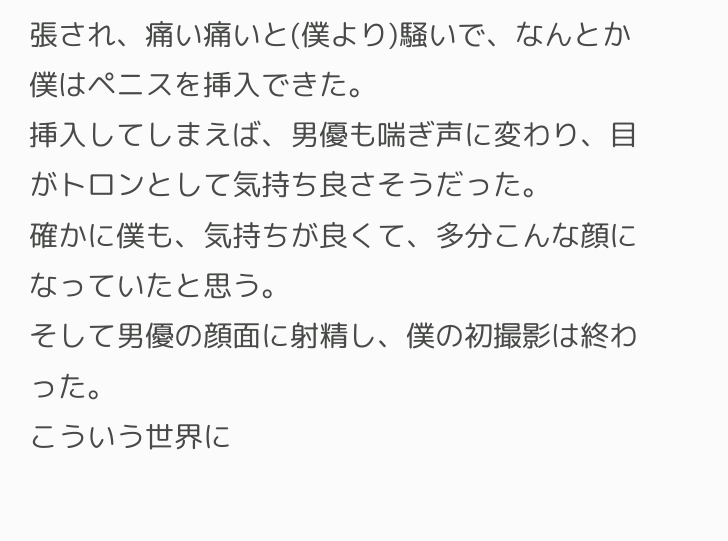張され、痛い痛いと(僕より)騒いで、なんとか僕はペニスを挿入できた。
挿入してしまえば、男優も喘ぎ声に変わり、目がトロンとして気持ち良さそうだった。
確かに僕も、気持ちが良くて、多分こんな顔になっていたと思う。
そして男優の顔面に射精し、僕の初撮影は終わった。
こういう世界に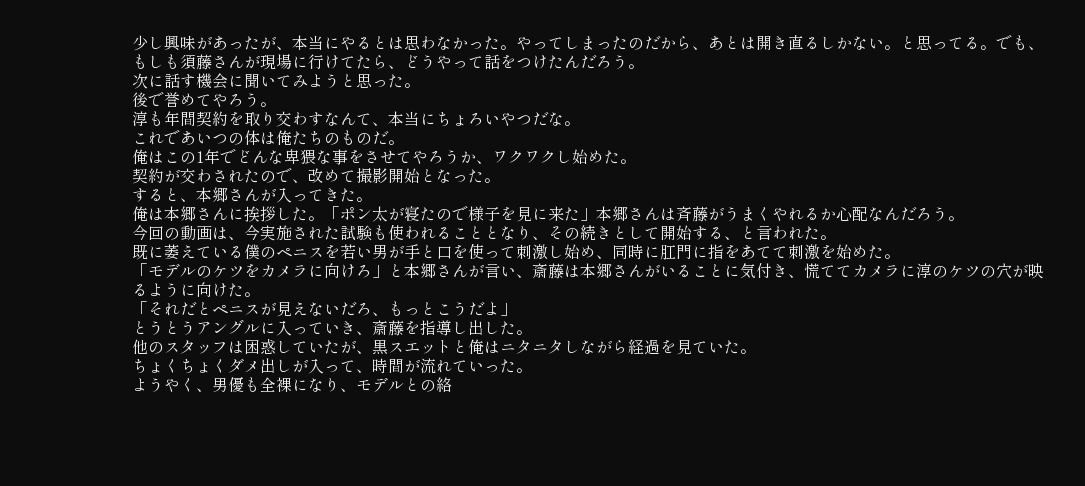少し興味があったが、本当にやるとは思わなかった。やってしまったのだから、あとは開き直るしかない。と思ってる。でも、もしも須藤さんが現場に行けてたら、どうやって話をつけたんだろう。
次に話す機会に聞いてみようと思った。
後で誉めてやろう。
淳も年間契約を取り交わすなんて、本当にちょろいやつだな。
これであいつの体は俺たちのものだ。
俺はこの1年でどんな卑猥な事をさせてやろうか、ワクワクし始めた。
契約が交わされたので、改めて撮影開始となった。
すると、本郷さんが入ってきた。
俺は本郷さんに挨拶した。「ポン太が寝たので様子を見に来た」本郷さんは斉藤がうまくやれるか心配なんだろう。
今回の動画は、今実施された試験も使われることとなり、その続きとして開始する、と言われた。
既に萎えている僕のペニスを若い男が手と口を使って刺激し始め、同時に肛門に指をあてて刺激を始めた。
「モデルのケツをカメラに向けろ」と本郷さんが言い、斎藤は本郷さんがいることに気付き、慌ててカメラに淳のケツの穴が映るように向けた。
「それだとペニスが見えないだろ、もっとこうだよ」
とうとうアングルに入っていき、斎藤を指導し出した。
他のスタッフは困惑していたが、黒スエットと俺はニタニタしながら経過を見ていた。
ちょくちょくダメ出しが入って、時間が流れていった。
ようやく、男優も全裸になり、モデルとの絡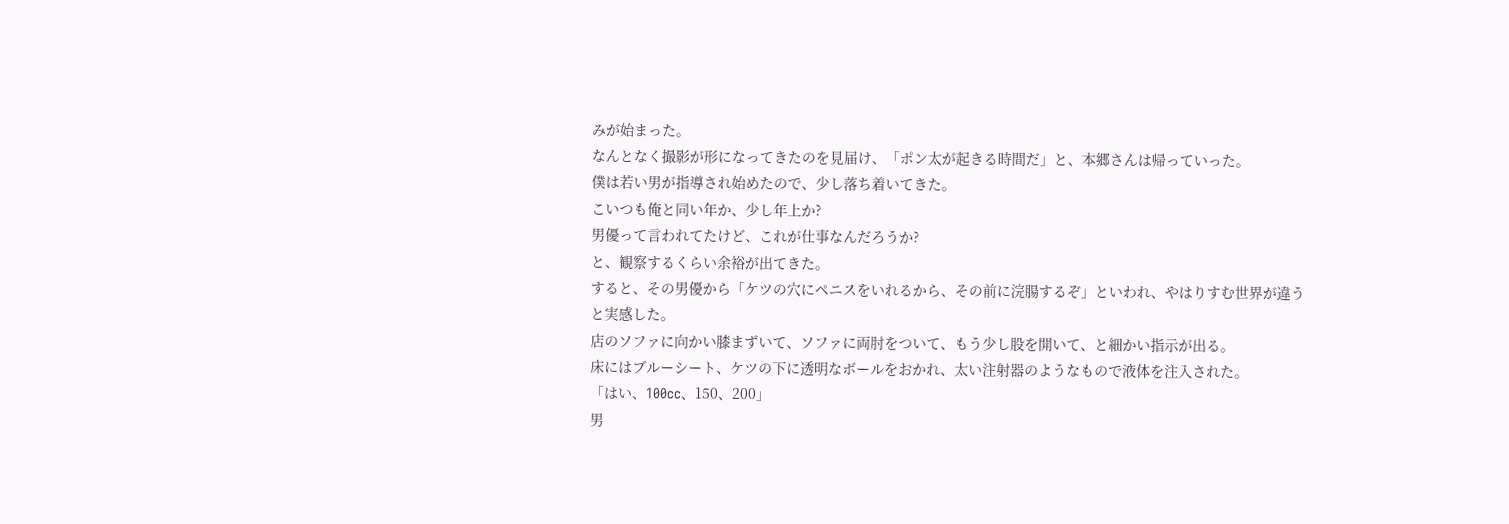みが始まった。
なんとなく撮影が形になってきたのを見届け、「ポン太が起きる時間だ」と、本郷さんは帰っていった。
僕は若い男が指導され始めたので、少し落ち着いてきた。
こいつも俺と同い年か、少し年上か?
男優って言われてたけど、これが仕事なんだろうか?
と、観察するくらい余裕が出てきた。
すると、その男優から「ケツの穴にペニスをいれるから、その前に浣腸するぞ」といわれ、やはりすむ世界が違うと実感した。
店のソファに向かい膝まずいて、ソファに両肘をついて、もう少し股を開いて、と細かい指示が出る。
床にはブルーシート、ケツの下に透明なボールをおかれ、太い注射器のようなもので液体を注入された。
「はい、100cc、150、200」
男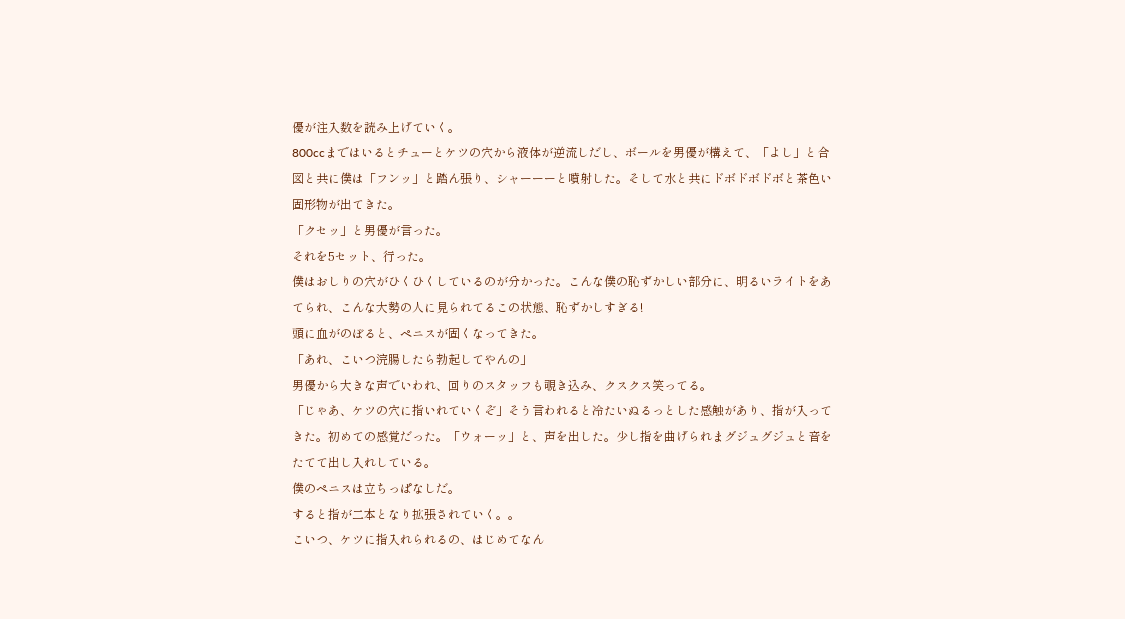優が注入数を読み上げていく。
800ccまではいるとチューとケツの穴から液体が逆流しだし、ボールを男優が構えて、「よし」と合図と共に僕は「フンッ」と踏ん張り、シャーーーと噴射した。そして水と共にドボドボドボと茶色い固形物が出てきた。
「クセッ」と男優が言った。
それを5セット、行った。
僕はおしりの穴がひくひくしているのが分かった。こんな僕の恥ずかしい部分に、明るいライトをあてられ、こんな大勢の人に見られてるこの状態、恥ずかしすぎる!
頭に血がのぼると、ペニスが固くなってきた。
「あれ、こいつ浣腸したら勃起してやんの」
男優から大きな声でいわれ、回りのスタッフも覗き込み、クスクス笑ってる。
「じゃあ、ケツの穴に指いれていくぞ」そう言われると冷たいぬるっとした感触があり、指が入ってきた。初めての感覚だった。「ウォーッ」と、声を出した。少し指を曲げられまグジュグジュと音をたてて出し入れしている。
僕のペニスは立ちっぱなしだ。
すると指が二本となり拡張されていく。。
こいつ、ケツに指入れられるの、はじめてなん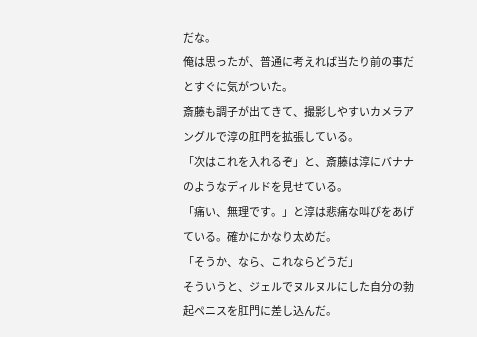だな。
俺は思ったが、普通に考えれば当たり前の事だとすぐに気がついた。
斎藤も調子が出てきて、撮影しやすいカメラアングルで淳の肛門を拡張している。
「次はこれを入れるぞ」と、斎藤は淳にバナナのようなディルドを見せている。
「痛い、無理です。」と淳は悲痛な叫びをあげている。確かにかなり太めだ。
「そうか、なら、これならどうだ」
そういうと、ジェルでヌルヌルにした自分の勃起ペニスを肛門に差し込んだ。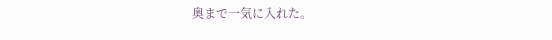奥まで一気に入れた。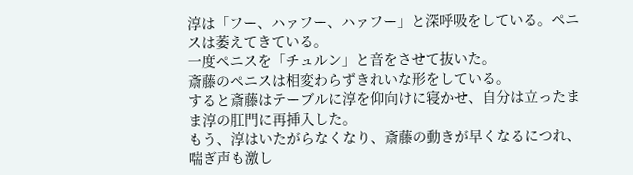淳は「フー、ハァフー、ハァフー」と深呼吸をしている。ペニスは萎えてきている。
一度ペニスを「チュルン」と音をさせて抜いた。
斎藤のペニスは相変わらずきれいな形をしている。
すると斎藤はテーブルに淳を仰向けに寝かせ、自分は立ったまま淳の肛門に再挿入した。
もう、淳はいたがらなくなり、斎藤の動きが早くなるにつれ、喘ぎ声も激し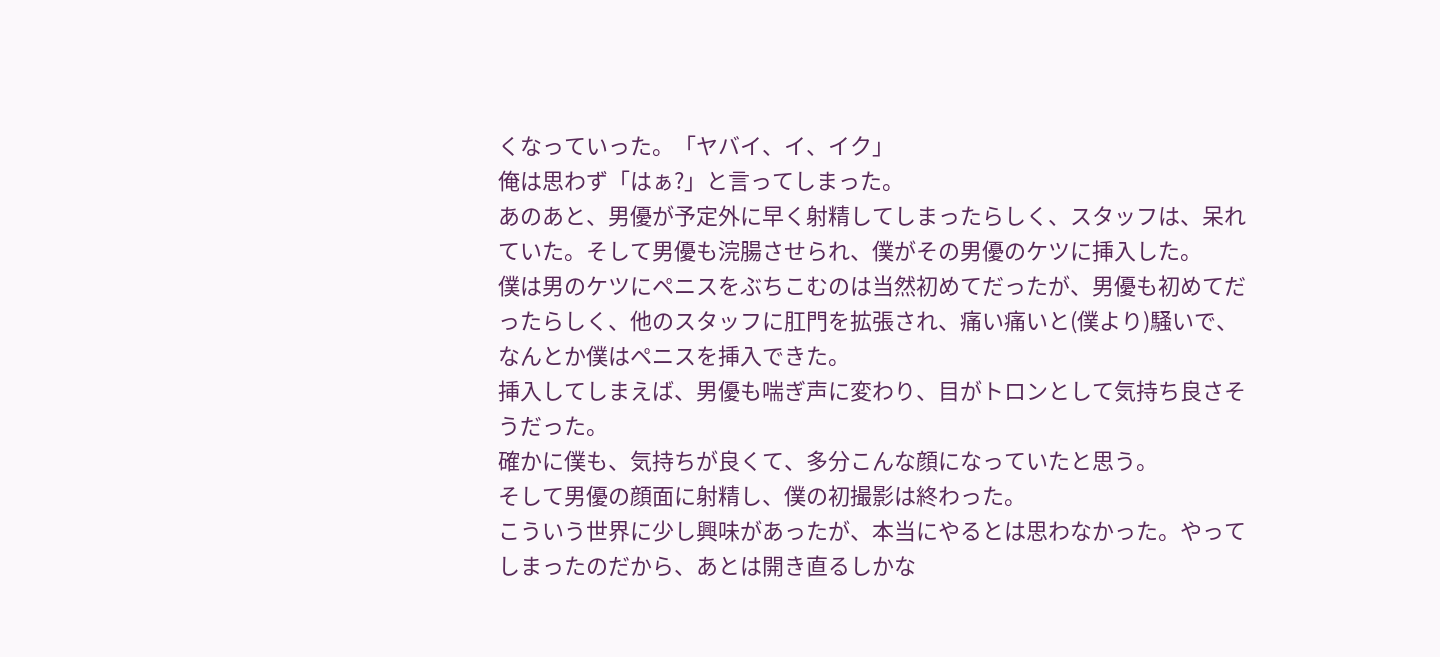くなっていった。「ヤバイ、イ、イク」
俺は思わず「はぁ?」と言ってしまった。
あのあと、男優が予定外に早く射精してしまったらしく、スタッフは、呆れていた。そして男優も浣腸させられ、僕がその男優のケツに挿入した。
僕は男のケツにペニスをぶちこむのは当然初めてだったが、男優も初めてだったらしく、他のスタッフに肛門を拡張され、痛い痛いと(僕より)騒いで、なんとか僕はペニスを挿入できた。
挿入してしまえば、男優も喘ぎ声に変わり、目がトロンとして気持ち良さそうだった。
確かに僕も、気持ちが良くて、多分こんな顔になっていたと思う。
そして男優の顔面に射精し、僕の初撮影は終わった。
こういう世界に少し興味があったが、本当にやるとは思わなかった。やってしまったのだから、あとは開き直るしかな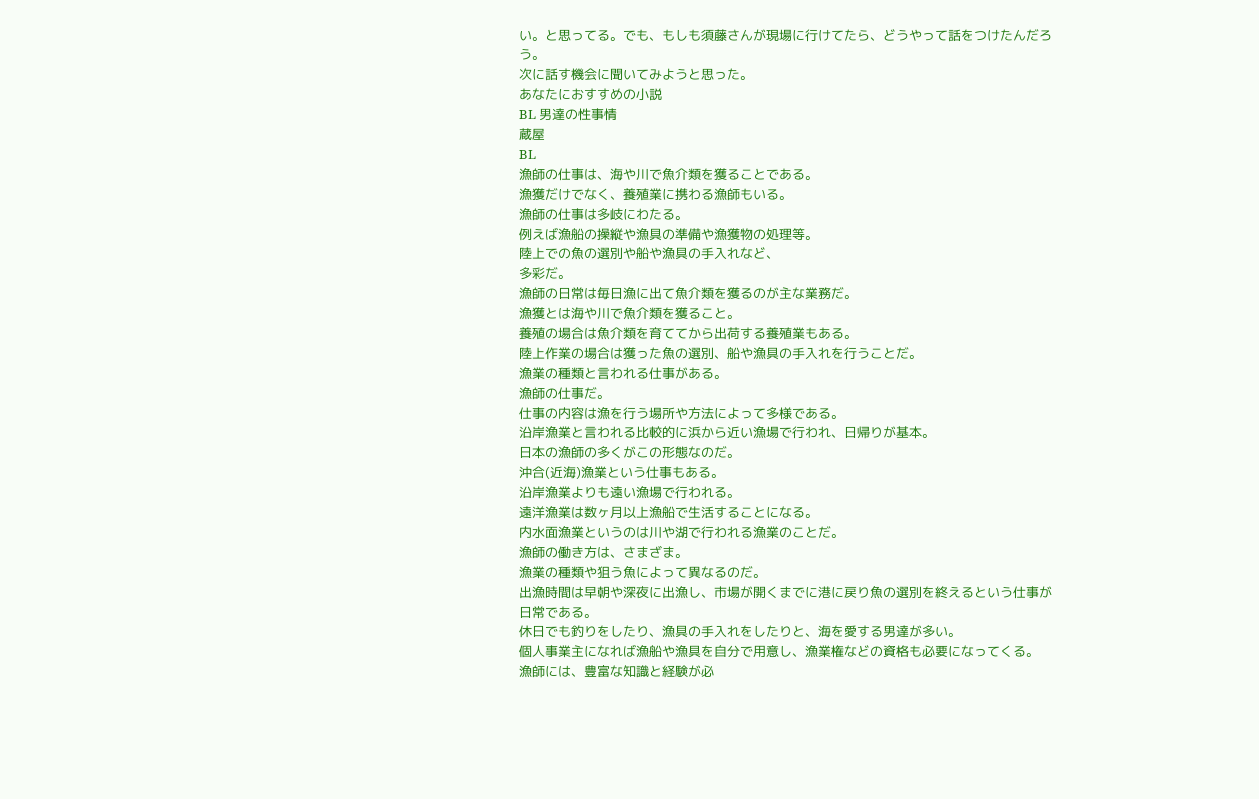い。と思ってる。でも、もしも須藤さんが現場に行けてたら、どうやって話をつけたんだろう。
次に話す機会に聞いてみようと思った。
あなたにおすすめの小説
BL 男達の性事情
蔵屋
BL
漁師の仕事は、海や川で魚介類を獲ることである。
漁獲だけでなく、養殖業に携わる漁師もいる。
漁師の仕事は多岐にわたる。
例えば漁船の操縦や漁具の準備や漁獲物の処理等。
陸上での魚の選別や船や漁具の手入れなど、
多彩だ。
漁師の日常は毎日漁に出て魚介類を獲るのが主な業務だ。
漁獲とは海や川で魚介類を獲ること。
養殖の場合は魚介類を育ててから出荷する養殖業もある。
陸上作業の場合は獲った魚の選別、船や漁具の手入れを行うことだ。
漁業の種類と言われる仕事がある。
漁師の仕事だ。
仕事の内容は漁を行う場所や方法によって多様である。
沿岸漁業と言われる比較的に浜から近い漁場で行われ、日帰りが基本。
日本の漁師の多くがこの形態なのだ。
沖合(近海)漁業という仕事もある。
沿岸漁業よりも遠い漁場で行われる。
遠洋漁業は数ヶ月以上漁船で生活することになる。
内水面漁業というのは川や湖で行われる漁業のことだ。
漁師の働き方は、さまざま。
漁業の種類や狙う魚によって異なるのだ。
出漁時間は早朝や深夜に出漁し、市場が開くまでに港に戻り魚の選別を終えるという仕事が日常である。
休日でも釣りをしたり、漁具の手入れをしたりと、海を愛する男達が多い。
個人事業主になれば漁船や漁具を自分で用意し、漁業権などの資格も必要になってくる。
漁師には、豊富な知識と経験が必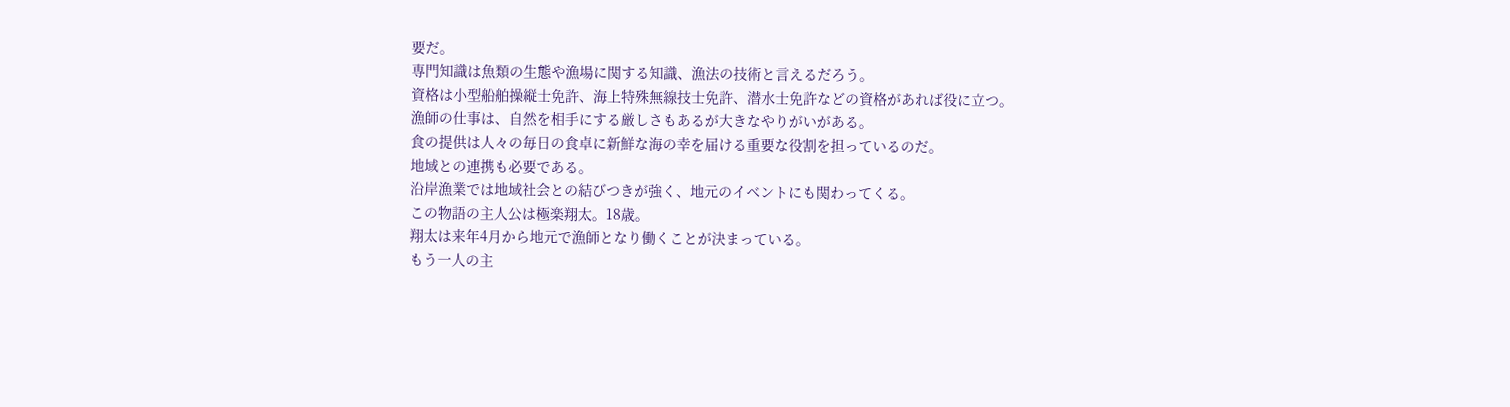要だ。
専門知識は魚類の生態や漁場に関する知識、漁法の技術と言えるだろう。
資格は小型船舶操縦士免許、海上特殊無線技士免許、潜水士免許などの資格があれば役に立つ。
漁師の仕事は、自然を相手にする厳しさもあるが大きなやりがいがある。
食の提供は人々の毎日の食卓に新鮮な海の幸を届ける重要な役割を担っているのだ。
地域との連携も必要である。
沿岸漁業では地域社会との結びつきが強く、地元のイベントにも関わってくる。
この物語の主人公は極楽翔太。18歳。
翔太は来年4月から地元で漁師となり働くことが決まっている。
もう一人の主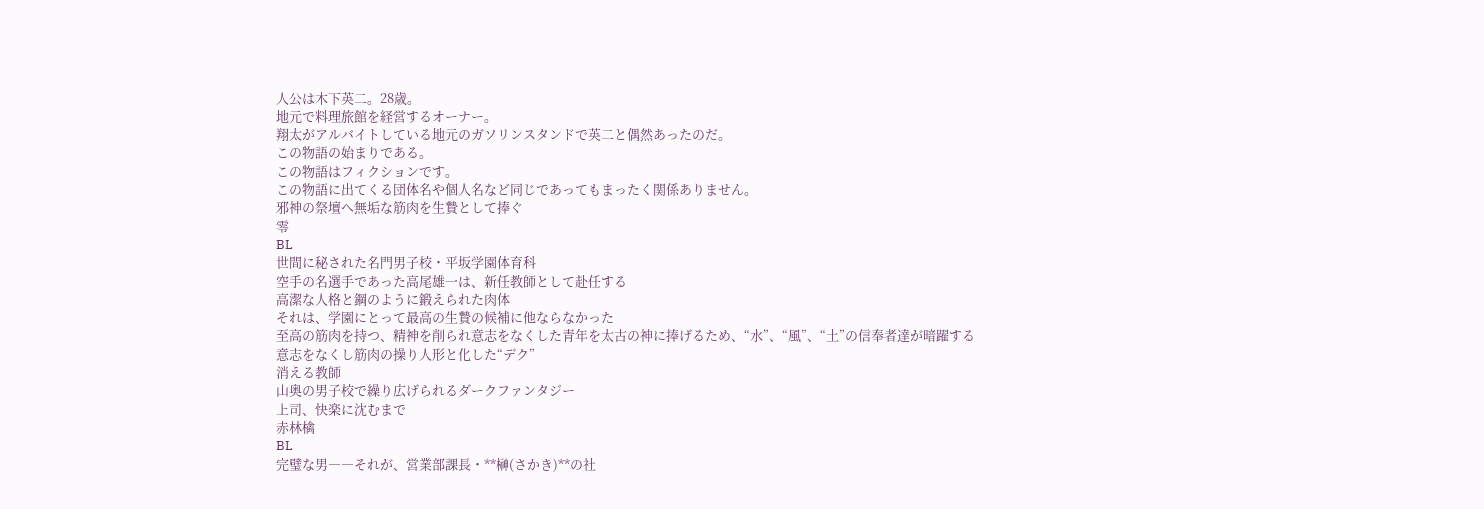人公は木下英二。28歳。
地元で料理旅館を経営するオーナー。
翔太がアルバイトしている地元のガソリンスタンドで英二と偶然あったのだ。
この物語の始まりである。
この物語はフィクションです。
この物語に出てくる団体名や個人名など同じであってもまったく関係ありません。
邪神の祭壇へ無垢な筋肉を生贄として捧ぐ
零
BL
世間に秘された名門男子校・平坂学園体育科
空手の名選手であった高尾雄一は、新任教師として赴任する
高潔な人格と鋼のように鍛えられた肉体
それは、学園にとって最高の生贄の候補に他ならなかった
至高の筋肉を持つ、精神を削られ意志をなくした青年を太古の神に捧げるため、“水”、“風”、“土”の信奉者達が暗躍する
意志をなくし筋肉の操り人形と化した“デク”
消える教師
山奥の男子校で繰り広げられるダークファンタジー
上司、快楽に沈むまで
赤林檎
BL
完璧な男――それが、営業部課長・**榊(さかき)**の社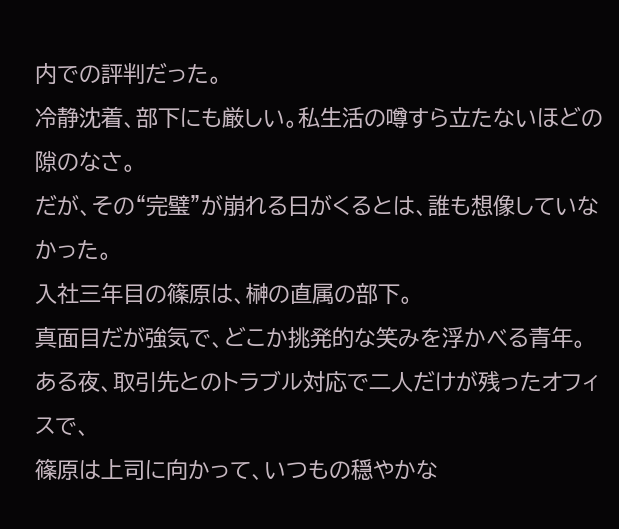内での評判だった。
冷静沈着、部下にも厳しい。私生活の噂すら立たないほどの隙のなさ。
だが、その“完璧”が崩れる日がくるとは、誰も想像していなかった。
入社三年目の篠原は、榊の直属の部下。
真面目だが強気で、どこか挑発的な笑みを浮かべる青年。
ある夜、取引先とのトラブル対応で二人だけが残ったオフィスで、
篠原は上司に向かって、いつもの穏やかな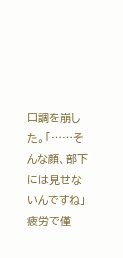口調を崩した。「……そんな顔、部下には見せないんですね」
疲労で僅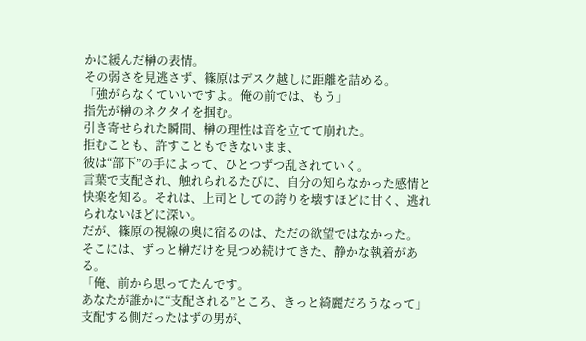かに緩んだ榊の表情。
その弱さを見逃さず、篠原はデスク越しに距離を詰める。
「強がらなくていいですよ。俺の前では、もう」
指先が榊のネクタイを掴む。
引き寄せられた瞬間、榊の理性は音を立てて崩れた。
拒むことも、許すこともできないまま、
彼は“部下”の手によって、ひとつずつ乱されていく。
言葉で支配され、触れられるたびに、自分の知らなかった感情と快楽を知る。それは、上司としての誇りを壊すほどに甘く、逃れられないほどに深い。
だが、篠原の視線の奥に宿るのは、ただの欲望ではなかった。
そこには、ずっと榊だけを見つめ続けてきた、静かな執着がある。
「俺、前から思ってたんです。
あなたが誰かに“支配される”ところ、きっと綺麗だろうなって」
支配する側だったはずの男が、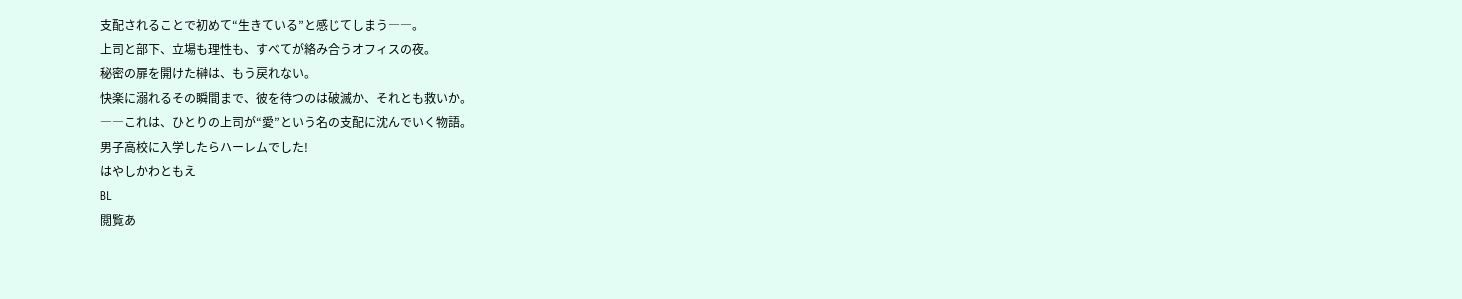支配されることで初めて“生きている”と感じてしまう――。
上司と部下、立場も理性も、すべてが絡み合うオフィスの夜。
秘密の扉を開けた榊は、もう戻れない。
快楽に溺れるその瞬間まで、彼を待つのは破滅か、それとも救いか。
――これは、ひとりの上司が“愛”という名の支配に沈んでいく物語。
男子高校に入学したらハーレムでした!
はやしかわともえ
BL
閲覧あ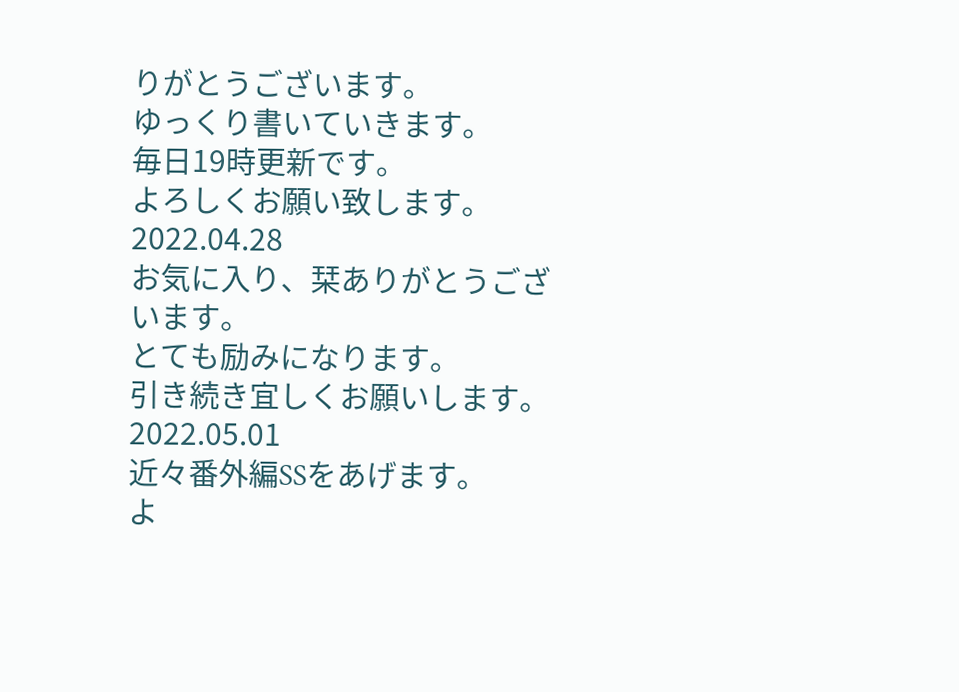りがとうございます。
ゆっくり書いていきます。
毎日19時更新です。
よろしくお願い致します。
2022.04.28
お気に入り、栞ありがとうございます。
とても励みになります。
引き続き宜しくお願いします。
2022.05.01
近々番外編SSをあげます。
よ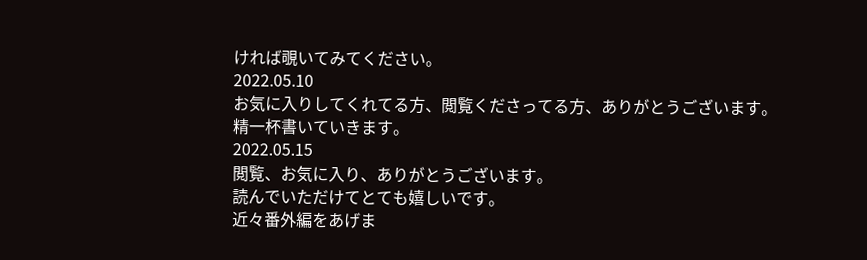ければ覗いてみてください。
2022.05.10
お気に入りしてくれてる方、閲覧くださってる方、ありがとうございます。
精一杯書いていきます。
2022.05.15
閲覧、お気に入り、ありがとうございます。
読んでいただけてとても嬉しいです。
近々番外編をあげま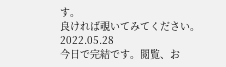す。
良ければ覗いてみてください。
2022.05.28
今日で完結です。閲覧、お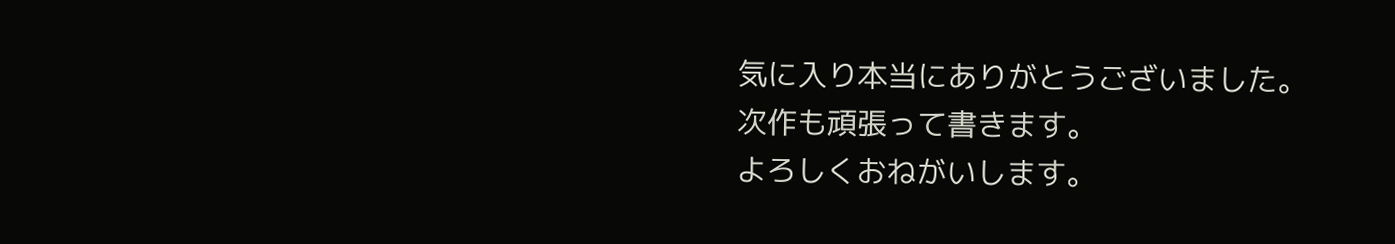気に入り本当にありがとうございました。
次作も頑張って書きます。
よろしくおねがいします。